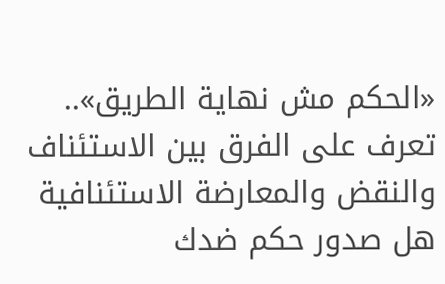«الحكم مش نهاية الطريق».. تعرف على الفرق بين الاستئناف والنقض والمعارضة الاستئنافية
هل صدور حكم ضدك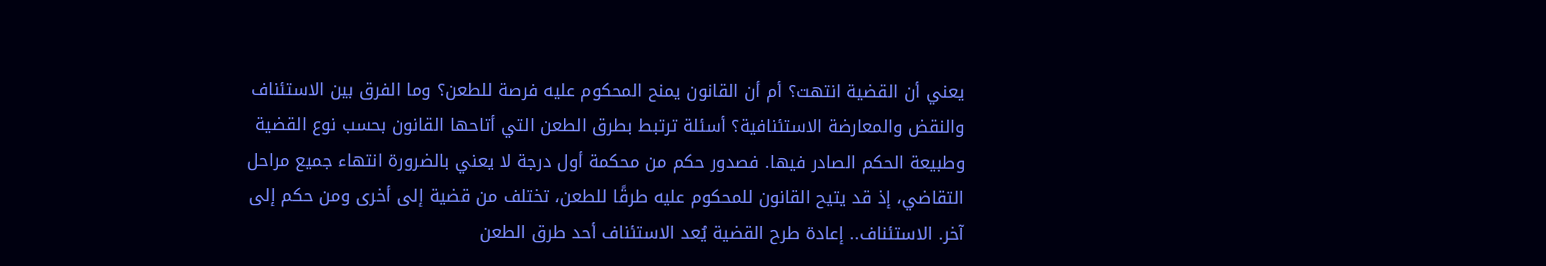يعني أن القضية انتهت؟ أم أن القانون يمنح المحكوم عليه فرصة للطعن؟ وما الفرق بين الاستئناف والنقض والمعارضة الاستئنافية؟ أسئلة ترتبط بطرق الطعن التي أتاحها القانون بحسب نوع القضية وطبيعة الحكم الصادر فيها. فصدور حكم من محكمة أول درجة لا يعني بالضرورة انتهاء جميع مراحل التقاضي، إذ قد يتيح القانون للمحكوم عليه طرقًا للطعن، تختلف من قضية إلى أخرى ومن حكم إلى آخر. الاستئناف.. إعادة طرح القضية يُعد الاستئناف أحد طرق الطعن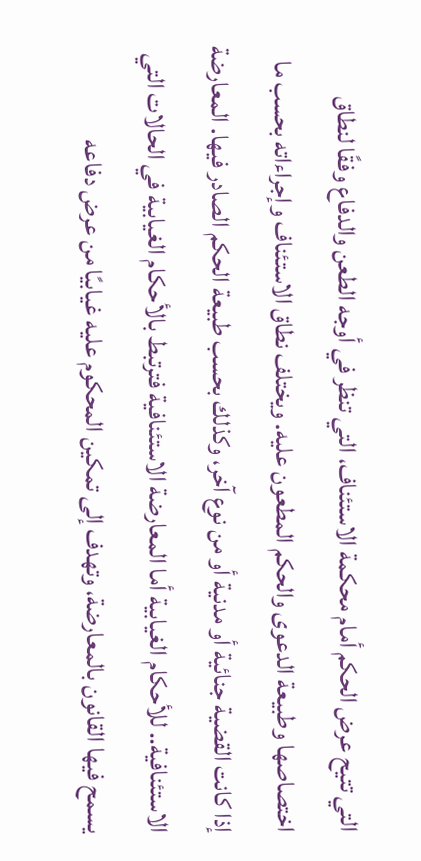التي تتيح عرض الحكم أمام محكمة الاستئناف، التي تنظر في أوجه الطعن والدفاع وفقًا لنطاق اختصاصها وطبيعة الدعوى والحكم المطعون عليه. ويختلف نطاق الاستئناف وإجراءاته بحسب ما إذا كانت القضية جنائية أو مدنية أو من نوع آخر، وكذلك بحسب طبيعة الحكم الصادر فيها. المعارضة الاستئنافية.. للأحكام الغيابية أما المعارضة الاستئنافية فترتبط بالأحكام الغيابية في الحالات التي يسمح فيها القانون بالمعارضة، وتهدف إلى تمكين المحكوم عليه غيابيًا من عرض دفاعه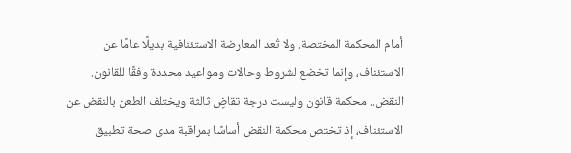أمام المحكمة المختصة. ولا تُعد المعارضة الاستئنافية بديلًا عامًا عن الاستئناف، وإنما تخضع لشروط وحالات ومواعيد محددة وفقًا للقانون. النقض.. محكمة قانون وليست درجة تقاضٍ ثالثة ويختلف الطعن بالنقض عن الاستئناف، إذ تختص محكمة النقض أساسًا بمراقبة مدى صحة تطبيق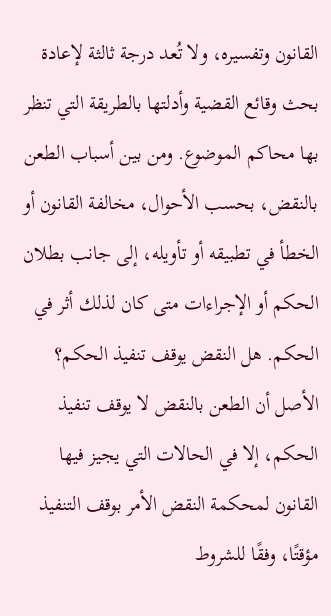القانون وتفسيره، ولا تُعد درجة ثالثة لإعادة بحث وقائع القضية وأدلتها بالطريقة التي تنظر بها محاكم الموضوع. ومن بين أسباب الطعن بالنقض، بحسب الأحوال، مخالفة القانون أو الخطأ في تطبيقه أو تأويله، إلى جانب بطلان الحكم أو الإجراءات متى كان لذلك أثر في الحكم. هل النقض يوقف تنفيذ الحكم؟ الأصل أن الطعن بالنقض لا يوقف تنفيذ الحكم، إلا في الحالات التي يجيز فيها القانون لمحكمة النقض الأمر بوقف التنفيذ مؤقتًا، وفقًا للشروط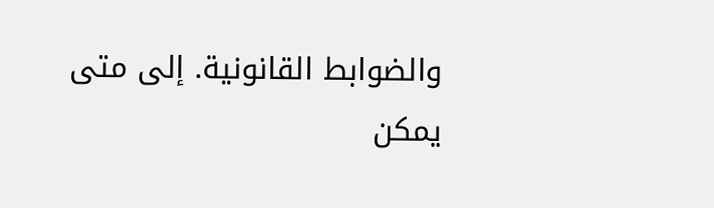والضوابط القانونية. إلى متى يمكن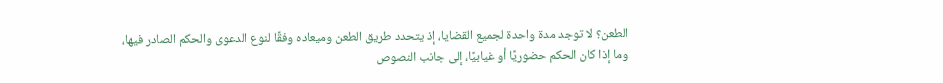الطعن؟ لا توجد مدة واحدة لجميع القضايا، إذ يتحدد طريق الطعن وميعاده وفقًا لنوع الدعوى والحكم الصادر فيها، وما إذا كان الحكم حضوريًا أو غيابيًا، إلى جانب النصوص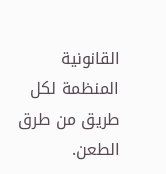القانونية المنظمة لكل طريق من طرق الطعن.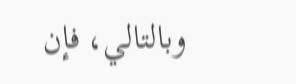وبالتالي، فإن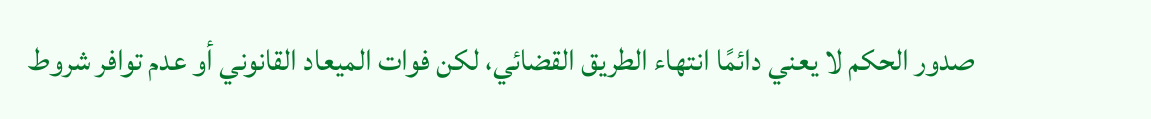صدور الحكم لا يعني دائمًا انتهاء الطريق القضائي، لكن فوات الميعاد القانوني أو عدم توافر شروط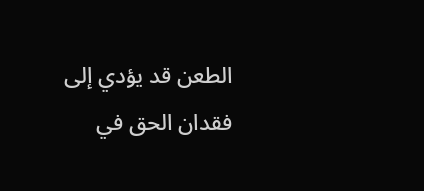الطعن قد يؤدي إلى فقدان الحق في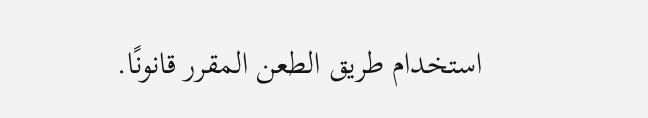استخدام طريق الطعن المقرر قانونًا.